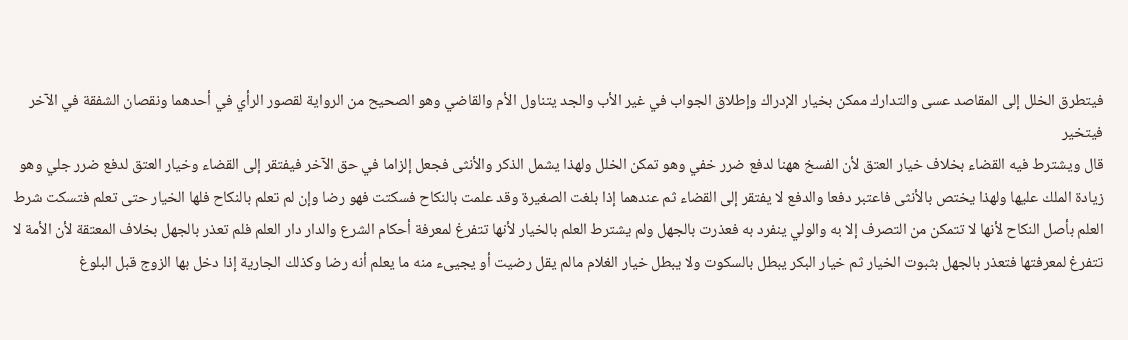فيتطرق الخلل إلى المقاصد عسى والتدارك ممكن بخيار الإدراك وإطلاق الجواب في غير الأب والجد يتناول الأم والقاضي وهو الصحيح من الرواية لقصور الرأي في أحدهما ونقصان الشفقة في الآخر فيتخير
قال ويشترط فيه القضاء بخلاف خيار العتق لأن الفسخ ههنا لدفع ضرر خفي وهو تمكن الخلل ولهذا يشمل الذكر والأنثى فجعل إلزاما في حق الآخر فيفتقر إلى القضاء وخيار العتق لدفع ضرر جلي وهو زيادة الملك عليها ولهذا يختص بالأنثى فاعتبر دفعا والدفع لا يفتقر إلى القضاء ثم عندهما إذا بلغت الصغيرة وقد علمت بالنكاح فسكتت فهو رضا وإن لم تعلم بالنكاح فلها الخيار حتى تعلم فتسكت شرط العلم بأصل النكاح لأنها لا تتمكن من التصرف إلا به والولي ينفرد به فعذرت بالجهل ولم يشترط العلم بالخيار لأنها تتفرغ لمعرفة أحكام الشرع والدار دار العلم فلم تعذر بالجهل بخلاف المعتقة لأن الأمة لا تتفرغ لمعرفتها فتعذر بالجهل بثبوت الخيار ثم خيار البكر يبطل بالسكوت ولا يبطل خيار الغلام مالم يقل رضيت أو يجيىء منه ما يعلم أنه رضا وكذلك الجارية إذا دخل بها الزوج قبل البلوغ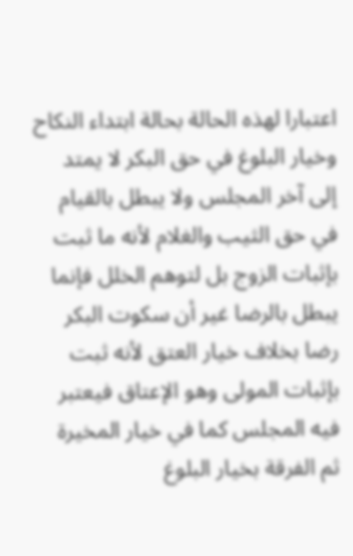اعتبارا لهذه الحالة بحالة ابتداء النكاح
وخيار البلوغ في حق البكر لا يمتد إلى آخر المجلس ولا يبطل بالقيام في حق الثيب والغلام لأنه ما ثبت بإثبات الزوج بل لتوهم الخلل فإنما يبطل بالرضا غير أن سكوت البكر رضا بخلاف خيار العتق لأنه ثبت بإثبات المولى وهو الإعتاق فيعتبر فيه المجلس كما في خيار المخيرة ثم الفرقة بخيار البلوغ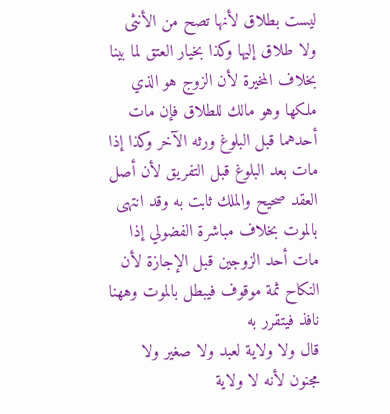ليست بطلاق لأنها تصح من الأنثى ولا طلاق إليها وكذا بخيار العتق لما بينا بخلاف المخيرة لأن الزوج هو الذي ملكها وهو مالك للطلاق فإن مات أحدهما قبل البلوغ ورثه الآخر وكذا إذا مات بعد البلوغ قبل التفريق لأن أصل العقد صحيح والملك ثابت به وقد انتهى بالموت بخلاف مباشرة الفضولي إذا مات أحد الزوجين قبل الإجازة لأن النكاح ثمة موقوف فيبطل بالموت وههنا نافذ فيتقرر به
قال ولا ولاية لعبد ولا صغير ولا مجنون لأنه لا ولاية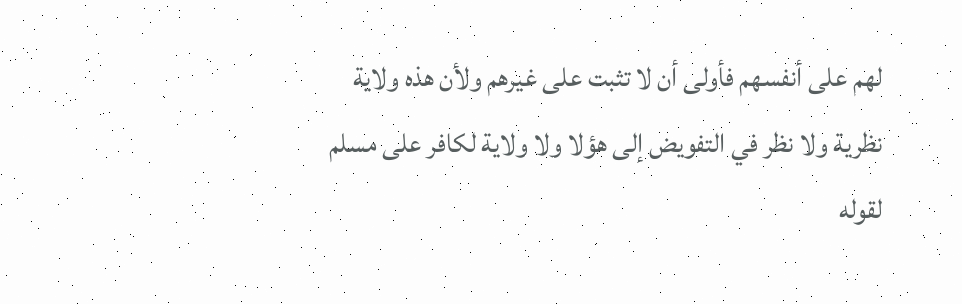لهم على أنفسهم فأولى أن لا تثبت على غيرهم ولأن هذه ولاية نظرية ولا نظر في التفويض إلى هؤلا ولا ولاية لكافر على مسلم لقوله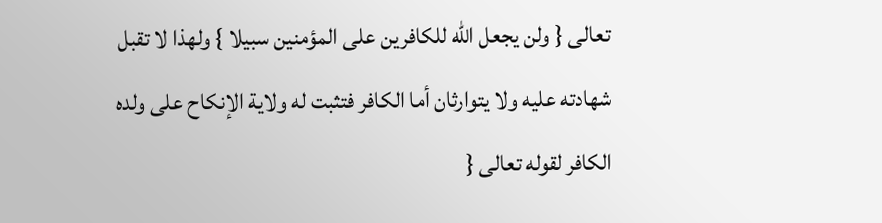تعالى { ولن يجعل الله للكافرين على المؤمنين سبيلا } ولهذا لا تقبل شهادته عليه ولا يتوارثان أما الكافر فتثبت له ولاية الإنكاح على ولده الكافر لقوله تعالى {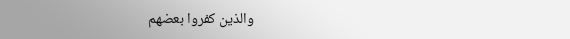والذين كفروا بعضهم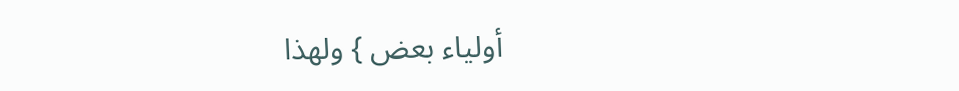أولياء بعض } ولهذا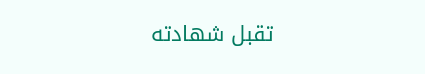تقبل شهادته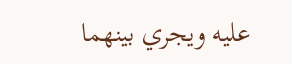عليه ويجري بينهما